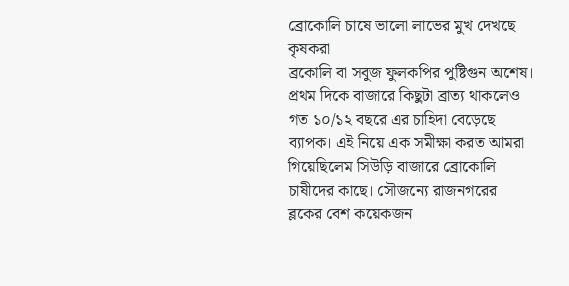ব্রোকোলি চাষে ভালো লাভের মুখ দেখছে কৃষকরা
ব্রকোলি বা সবুজ ফুলকপির পুষ্টিগুন অশেষ। প্রথম দিকে বাজারে কিছুটা ব্রাত্য থাকলেও গত ১০/১২ বছরে এর চাহিদা বেড়েছে ব্যাপক। এই নিয়ে এক সমীক্ষা করত আমরা গিয়েছিলেম সিউড়ি বাজারে ব্রোকোলি চাষীদের কাছে। সৌজন্যে রাজনগরের ব্লকের বেশ কয়েকজন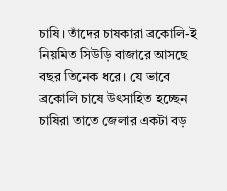চাষি। তাঁদের চাষকারা ব্রকোলি-ই নিয়মিত সিউড়ি বাজারে আসছে বছর তিনেক ধরে। যে ভাবে ব্রকোলি চাষে উৎসাহিত হচ্ছেন চাষিরা তাতে জেলার একটা বড়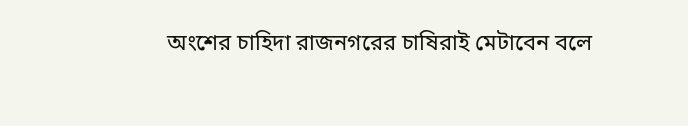অংশের চাহিদা রাজনগরের চাষিরাই মেটাবেন বলে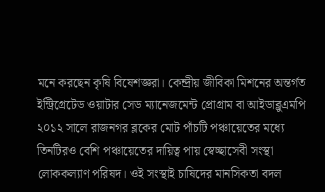মনে করছেন কৃষি বিষেশজ্ঞরা। কেন্দ্রীয় জীবিকা মিশনের অন্তর্গত ইন্ট্রিগ্রেটেড ওয়াটার সেড ম্যানেজমেন্ট প্রোগ্রাম বা আইডাব্লুএমপি ২০১২ সালে রাজনগর ব্লকের মোট পাঁচটি পঞ্চায়েতের মধ্যে তিনটিরও বেশি পঞ্চায়েতের দায়িত্ব পায় স্বেচ্ছাসেবী সংস্থা লোককল্যাণ পরিষদ। ওই সংস্থাই চাষিদের মানসিকতা বদল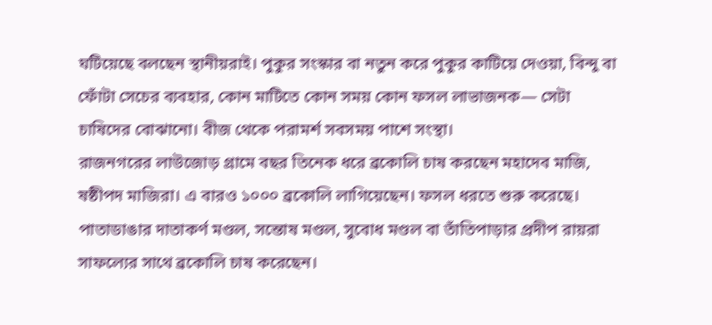ঘটিয়েছে বলছেন স্থানীয়রাই। পুকুর সংস্কার বা নতুন করে পুকুর কাটিয়ে দেওয়া, বিন্দু বা ফোঁটা সেচের ব্যবহার, কোন মাটিতে কোন সময় কোন ফসল লাভাজনক— সেটা চাষিদের বোঝানো। বীজ থেকে পরামর্শ সবসময় পাশে সংস্থা।
রাজনগরের লাউজোড় গ্রামে বছর তিনেক ধরে ব্রকোলি চাষ করছেন মহাদেব মাজি, ষষ্ঠীপদ মাজিরা। এ বারও ১০০০ ব্রকোলি লাগিয়েছেন। ফসল ধরতে শুরু করেছে। পাতাডাঙার দাতাকর্ণ মণ্ডল, সন্তোষ মণ্ডল, সুবোধ মণ্ডল বা তাঁতিপাড়ার প্রদীপ রায়রা সাফল্যের সাথে ব্রকোলি চাষ করেছেন।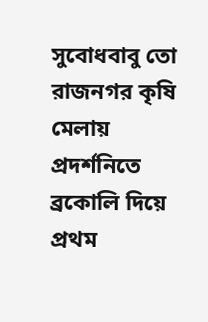সুবোধবাবু তো রাজনগর কৃষি মেলায় প্রদর্শনিতে ব্রকোলি দিয়ে প্রথম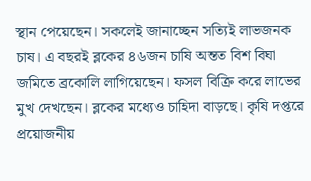স্থান পেয়েছেন। সকলেই জানাচ্ছেন সত্যিই লাভজনক চাষ। এ বছরই ব্লকের ৪৬জন চাষি অন্তত বিশ বিঘা জমিতে ব্রকোলি লাগিয়েছেন। ফসল বিক্রি করে লাভের মুখ দেখছেন। ব্লকের মধ্যেও চাহিদা বাড়ছে। কৃষি দপ্তরে প্রয়োজনীয়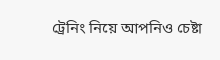ট্রেনিং নিয়ে আপনিও চেষ্টা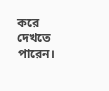করে দেখতে পারেন।